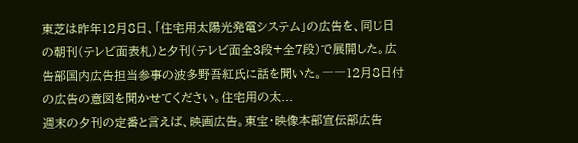東芝は昨年12月8日、「住宅用太陽光発電システム」の広告を、同じ日の朝刊(テレビ面表札)と夕刊(テレビ面全3段+全7段)で展開した。広告部国内広告担当参事の波多野吾紅氏に話を聞いた。――12月8日付の広告の意図を聞かせてください。住宅用の太...
週末の夕刊の定番と言えば、映画広告。東宝・映像本部宣伝部広告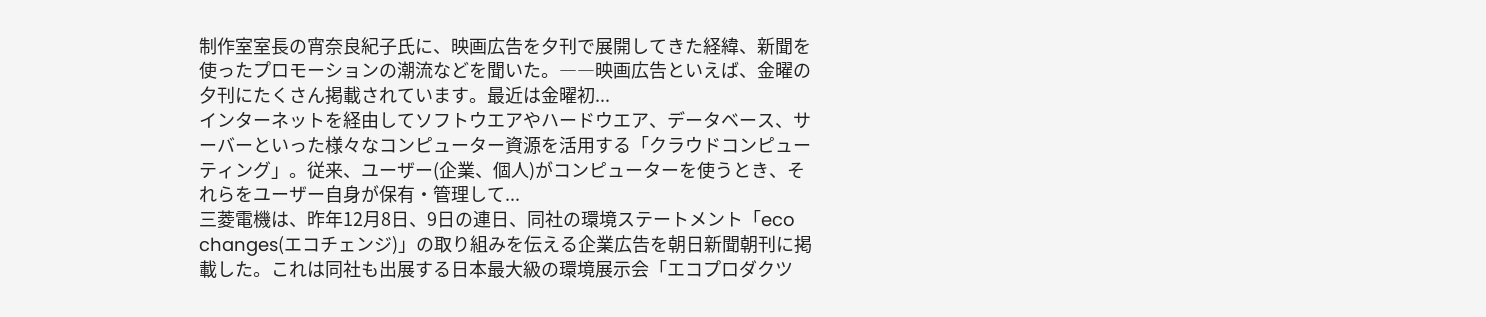制作室室長の宵奈良紀子氏に、映画広告を夕刊で展開してきた経緯、新聞を使ったプロモーションの潮流などを聞いた。――映画広告といえば、金曜の夕刊にたくさん掲載されています。最近は金曜初...
インターネットを経由してソフトウエアやハードウエア、データベース、サーバーといった様々なコンピューター資源を活用する「クラウドコンピューティング」。従来、ユーザー(企業、個人)がコンピューターを使うとき、それらをユーザー自身が保有・管理して...
三菱電機は、昨年12月8日、9日の連日、同社の環境ステートメント「eco changes(エコチェンジ)」の取り組みを伝える企業広告を朝日新聞朝刊に掲載した。これは同社も出展する日本最大級の環境展示会「エコプロダクツ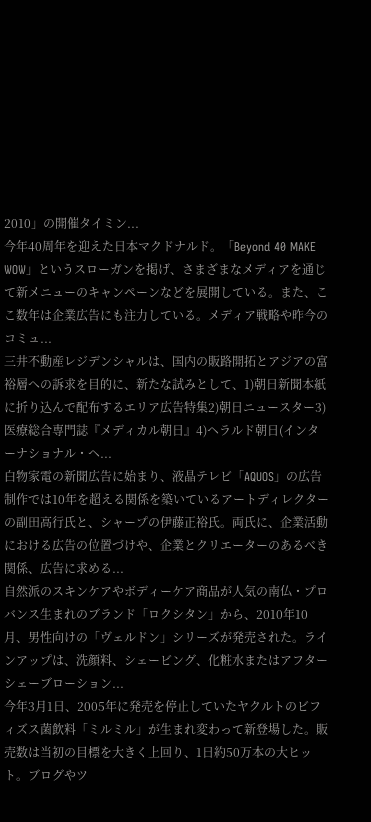2010」の開催タイミン...
今年40周年を迎えた日本マクドナルド。「Beyond 40 MAKE WOW」というスローガンを掲げ、さまざまなメディアを通じて新メニューのキャンペーンなどを展開している。また、ここ数年は企業広告にも注力している。メディア戦略や昨今のコミュ...
三井不動産レジデンシャルは、国内の販路開拓とアジアの富裕層への訴求を目的に、新たな試みとして、1)朝日新聞本紙に折り込んで配布するエリア広告特集2)朝日ニュースター3)医療総合専門誌『メディカル朝日』4)ヘラルド朝日(インターナショナル・ヘ...
白物家電の新聞広告に始まり、液晶テレビ「AQUOS」の広告制作では10年を超える関係を築いているアートディレクターの副田高行氏と、シャープの伊藤正裕氏。両氏に、企業活動における広告の位置づけや、企業とクリエーターのあるべき関係、広告に求める...
自然派のスキンケアやボディーケア商品が人気の南仏・プロバンス生まれのブランド「ロクシタン」から、2010年10月、男性向けの「ヴェルドン」シリーズが発売された。ラインアップは、洗顔料、シェービング、化粧水またはアフター シェーブローション...
今年3月1日、2005年に発売を停止していたヤクルトのビフィズス菌飲料「ミルミル」が生まれ変わって新登場した。販売数は当初の目標を大きく上回り、1日約50万本の大ヒット。ブログやツ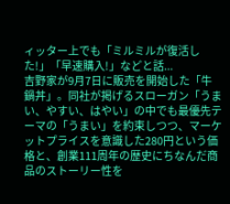ィッター上でも「ミルミルが復活した!」「早速購入!」などと話...
吉野家が9月7日に販売を開始した「牛鍋丼」。同社が掲げるスローガン「うまい、やすい、はやい」の中でも最優先テーマの「うまい」を約束しつつ、マーケットプライスを意識した280円という価格と、創業111周年の歴史にちなんだ商品のストーリー性を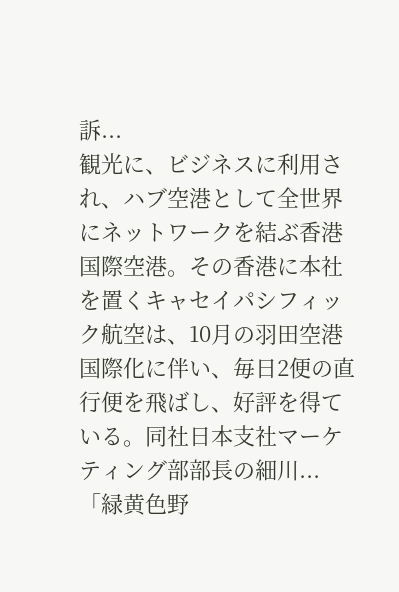訴...
観光に、ビジネスに利用され、ハブ空港として全世界にネットワークを結ぶ香港国際空港。その香港に本社を置くキャセイパシフィック航空は、10月の羽田空港国際化に伴い、毎日2便の直行便を飛ばし、好評を得ている。同社日本支社マーケティング部部長の細川...
「緑黄色野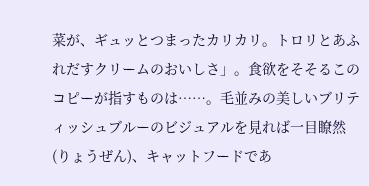菜が、ギュッとつまったカリカリ。トロリとあふれだすクリームのおいしさ」。食欲をそそるこのコピーが指すものは……。毛並みの美しいブリティッシュブルーのビジュアルを見れば一目瞭然(りょうぜん)、キャットフードであ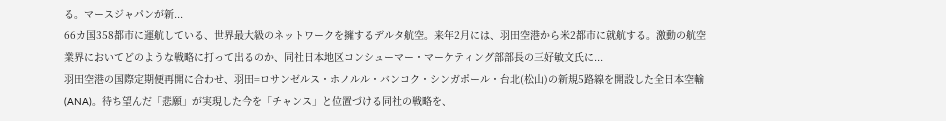る。マースジャパンが新...
66カ国358都市に運航している、世界最大級のネットワークを擁するデルタ航空。来年2月には、羽田空港から米2都市に就航する。激動の航空業界においてどのような戦略に打って出るのか、同社日本地区コンシューマー・マーケティング部部長の三好敏文氏に...
羽田空港の国際定期便再開に合わせ、羽田=ロサンゼルス・ホノルル・バンコク・シンガポール・台北(松山)の新規5路線を開設した全日本空輸(ANA)。待ち望んだ「悲願」が実現した今を「チャンス」と位置づける同社の戦略を、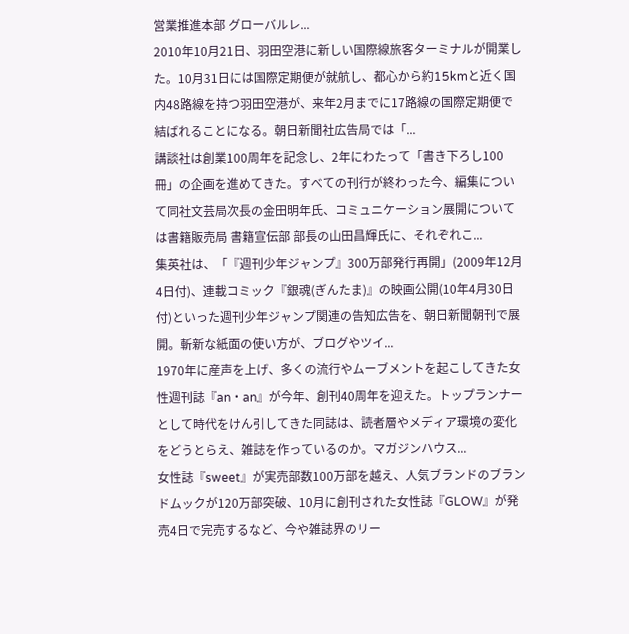営業推進本部 グローバルレ...
2010年10月21日、羽田空港に新しい国際線旅客ターミナルが開業した。10月31日には国際定期便が就航し、都心から約15kmと近く国内48路線を持つ羽田空港が、来年2月までに17路線の国際定期便で結ばれることになる。朝日新聞社広告局では「...
講談社は創業100周年を記念し、2年にわたって「書き下ろし100冊」の企画を進めてきた。すべての刊行が終わった今、編集について同社文芸局次長の金田明年氏、コミュニケーション展開については書籍販売局 書籍宣伝部 部長の山田昌輝氏に、それぞれこ...
集英社は、「『週刊少年ジャンプ』300万部発行再開」(2009年12月4日付)、連載コミック『銀魂(ぎんたま)』の映画公開(10年4月30日付)といった週刊少年ジャンプ関連の告知広告を、朝日新聞朝刊で展開。斬新な紙面の使い方が、ブログやツイ...
1970年に産声を上げ、多くの流行やムーブメントを起こしてきた女性週刊誌『an・an』が今年、創刊40周年を迎えた。トップランナーとして時代をけん引してきた同誌は、読者層やメディア環境の変化をどうとらえ、雑誌を作っているのか。マガジンハウス...
女性誌『sweet』が実売部数100万部を越え、人気ブランドのブランドムックが120万部突破、10月に創刊された女性誌『GLOW』が発売4日で完売するなど、今や雑誌界のリー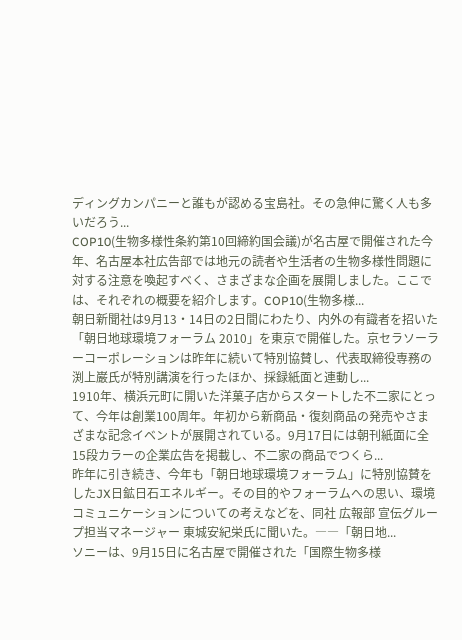ディングカンパニーと誰もが認める宝島社。その急伸に驚く人も多いだろう...
COP10(生物多様性条約第10回締約国会議)が名古屋で開催された今年、名古屋本社広告部では地元の読者や生活者の生物多様性問題に対する注意を喚起すべく、さまざまな企画を展開しました。ここでは、それぞれの概要を紹介します。COP10(生物多様...
朝日新聞社は9月13・14日の2日間にわたり、内外の有識者を招いた「朝日地球環境フォーラム 2010」を東京で開催した。京セラソーラーコーポレーションは昨年に続いて特別協賛し、代表取締役専務の渕上巌氏が特別講演を行ったほか、採録紙面と連動し...
1910年、横浜元町に開いた洋菓子店からスタートした不二家にとって、今年は創業100周年。年初から新商品・復刻商品の発売やさまざまな記念イベントが展開されている。9月17日には朝刊紙面に全15段カラーの企業広告を掲載し、不二家の商品でつくら...
昨年に引き続き、今年も「朝日地球環境フォーラム」に特別協賛をしたJX日鉱日石エネルギー。その目的やフォーラムへの思い、環境コミュニケーションについての考えなどを、同社 広報部 宣伝グループ担当マネージャー 東城安紀栄氏に聞いた。――「朝日地...
ソニーは、9月15日に名古屋で開催された「国際生物多様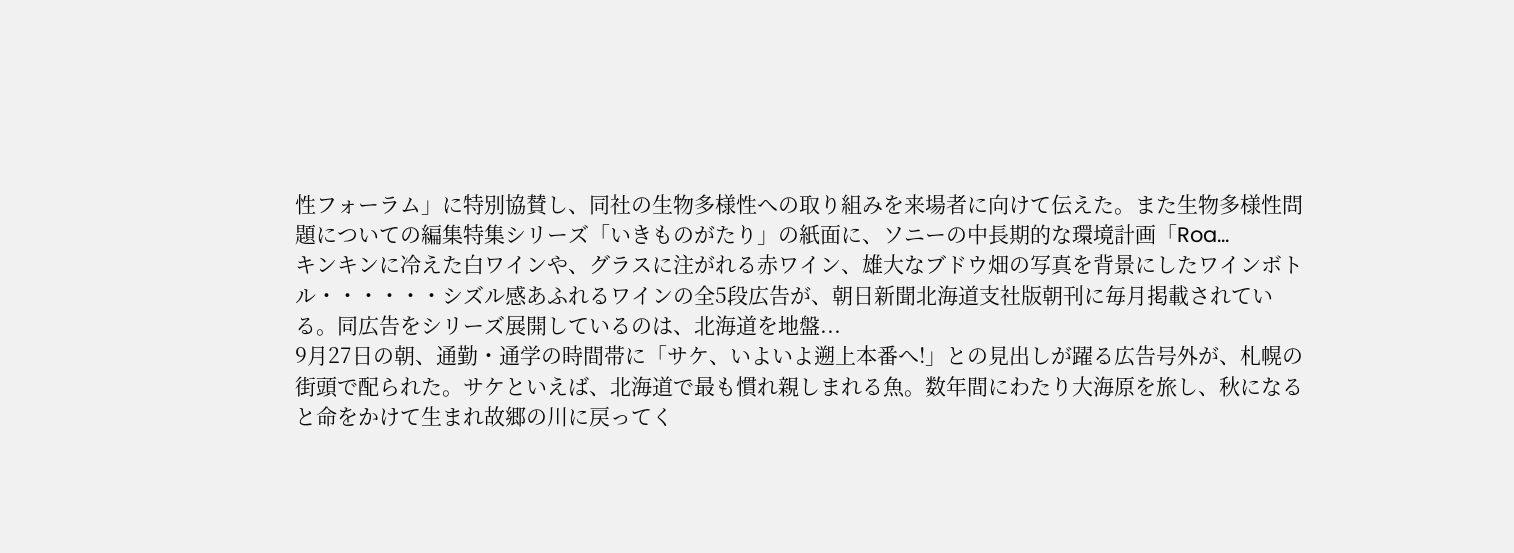性フォーラム」に特別協賛し、同社の生物多様性への取り組みを来場者に向けて伝えた。また生物多様性問題についての編集特集シリーズ「いきものがたり」の紙面に、ソニーの中長期的な環境計画「Roa...
キンキンに冷えた白ワインや、グラスに注がれる赤ワイン、雄大なブドウ畑の写真を背景にしたワインボトル・・・・・・シズル感あふれるワインの全5段広告が、朝日新聞北海道支社版朝刊に毎月掲載されている。同広告をシリーズ展開しているのは、北海道を地盤...
9月27日の朝、通勤・通学の時間帯に「サケ、いよいよ遡上本番へ!」との見出しが躍る広告号外が、札幌の街頭で配られた。サケといえば、北海道で最も慣れ親しまれる魚。数年間にわたり大海原を旅し、秋になると命をかけて生まれ故郷の川に戻ってく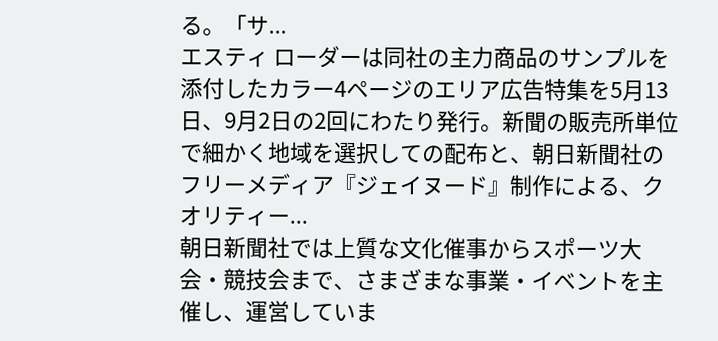る。「サ...
エスティ ローダーは同社の主力商品のサンプルを添付したカラー4ページのエリア広告特集を5月13日、9月2日の2回にわたり発行。新聞の販売所単位で細かく地域を選択しての配布と、朝日新聞社のフリーメディア『ジェイヌード』制作による、クオリティー...
朝日新聞社では上質な文化催事からスポーツ大会・競技会まで、さまざまな事業・イベントを主催し、運営していま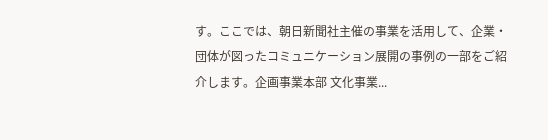す。ここでは、朝日新聞社主催の事業を活用して、企業・団体が図ったコミュニケーション展開の事例の一部をご紹介します。企画事業本部 文化事業...